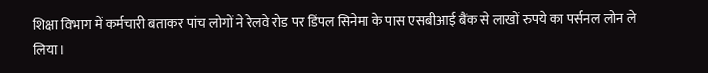शिक्षा विभाग में कर्मचारी बताकर पांच लोगों ने रेलवे रोड पर डिंपल सिनेमा के पास एसबीआई बैंक से लाखों रुपये का पर्सनल लोन ले लिया।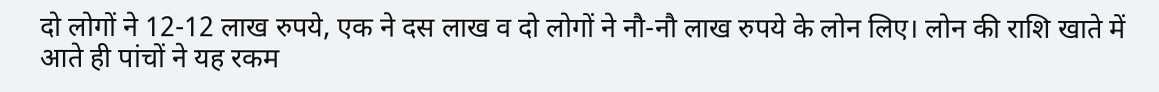दो लोगों ने 12-12 लाख रुपये, एक ने दस लाख व दो लोगों ने नौ-नौ लाख रुपये के लोन लिए। लोन की राशि खाते में आते ही पांचों ने यह रकम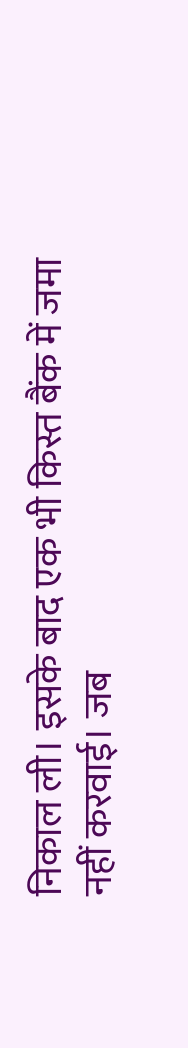निकाल ली। इसके बाद एक भी किस्त बैंक में जमा नहीं करवाई। जब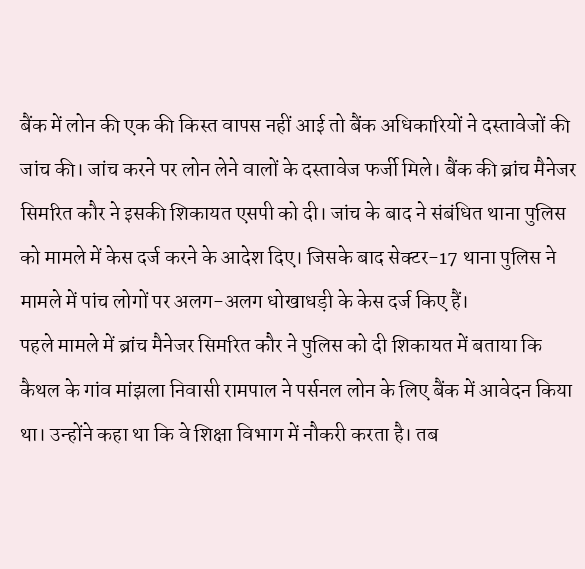बैंक में लोन की एक की किस्त वापस नहीं आई तो बैंक अधिकारियों ने दस्तावेजों की जांच की। जांच करने पर लोन लेने वालों के दस्तावेज फर्जी मिले। बैंक की ब्रांच मैनेजर सिमरित कौर ने इसकी शिकायत एसपी को दी। जांच के बाद ने संबंधित थाना पुलिस को मामले में केस दर्ज करने के आदेश दिए। जिसके बाद सेक्टर-17 थाना पुलिस ने मामले में पांच लोगों पर अलग-अलग धोखाधड़ी के केस दर्ज किए हैं।
पहले मामले में ब्रांच मैनेजर सिमरित कौर ने पुलिस को दी शिकायत में बताया कि कैथल के गांव मांझला निवासी रामपाल ने पर्सनल लोन के लिए बैंक में आवेदन किया था। उन्होंने कहा था कि वे शिक्षा विभाग में नौकरी करता है। तब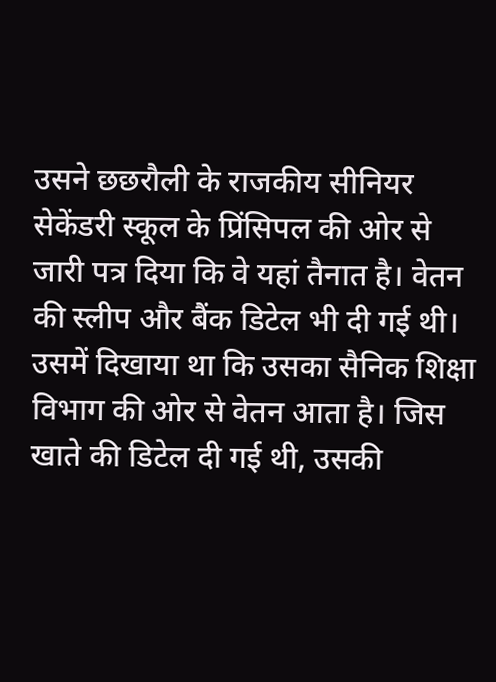उसने छछरौली के राजकीय सीनियर सेकेंडरी स्कूल के प्रिंसिपल की ओर से जारी पत्र दिया कि वे यहां तैनात है। वेतन की स्लीप और बैंक डिटेल भी दी गई थी। उसमें दिखाया था कि उसका सैनिक शिक्षा विभाग की ओर से वेतन आता है। जिस खाते की डिटेल दी गई थी, उसकी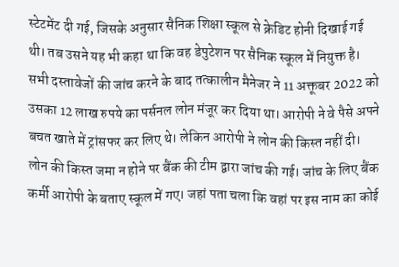स्टेटमेंट दी गई, जिसके अनुसार सैनिक शिक्षा स्कूल से क्रेडिट होनी दिखाई गई थी। तब उसने यह भी कहा था कि वह डेपुटेशन पर सैनिक स्कूल में नियुक्त है। सभी दस्तावेजों की जांच करने के बाद तत्कालीन मैनेजर ने 11 अक्तूबर 2022 को उसका 12 लाख रुपये का पर्सनल लोन मंजूर कर दिया था। आरोपी ने वे पैसे अपने बचत खाते में ट्रांसफर कर लिए थे। लेकिन आरोपी ने लोन की किस्त नहीं दी। लोन की किस्त जमा न होने पर बैंक की टीम द्वारा जांच की गई। जांच के लिए बैंक कर्मी आरोपी के बताए स्कूल में गए। जहां पता चला कि वहां पर इस नाम का कोई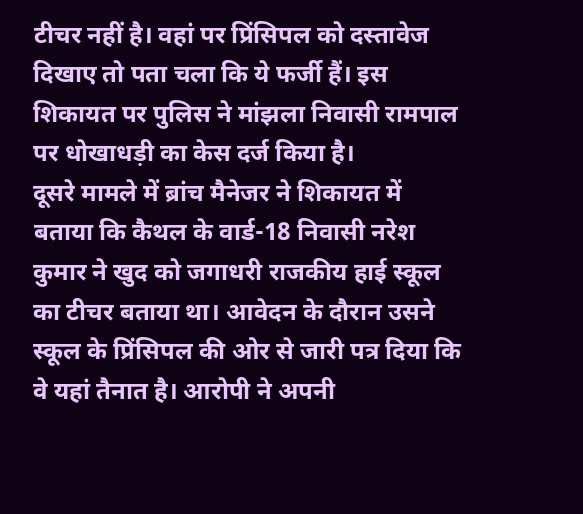टीचर नहीं है। वहां पर प्रिंसिपल को दस्तावेज दिखाए तो पता चला कि ये फर्जी हैं। इस शिकायत पर पुलिस ने मांझला निवासी रामपाल पर धोखाधड़ी का केस दर्ज किया है।
दूसरे मामले में ब्रांच मैनेजर ने शिकायत में बताया कि कैथल के वार्ड-18 निवासी नरेश कुमार ने खुद को जगाधरी राजकीय हाई स्कूल का टीचर बताया था। आवेदन के दौरान उसने स्कूल के प्रिंसिपल की ओर से जारी पत्र दिया कि वे यहां तैनात है। आरोपी ने अपनी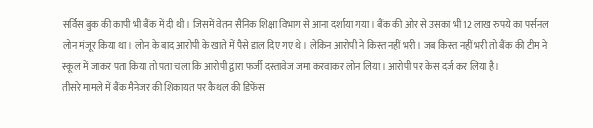सर्विस बुक की कापी भी बैंक में दी थी। जिसमें वेतन सैनिक शिक्षा विभाग से आना दर्शाया गया। बैंक की ओर से उसका भी 12 लाख रुपये का पर्सनल लोन मंजूर किया था। लोन के बाद आरोपी के खाते में पैसे डाल दिए गए थे। लेकिन आरोपी ने किस्त नहीं भरी। जब किस्त नहीं भरी तो बैंक की टीम ने स्कूल में जाकर पता किया तो पता चला कि आरोपी द्वारा फर्जी दस्तावेज जमा करवाकर लोन लिया। आरोपी पर केस दर्ज कर लिया है।
तीसरे मामले में बैंक मैनेजर की शिकायत पर कैथल की डिफेंस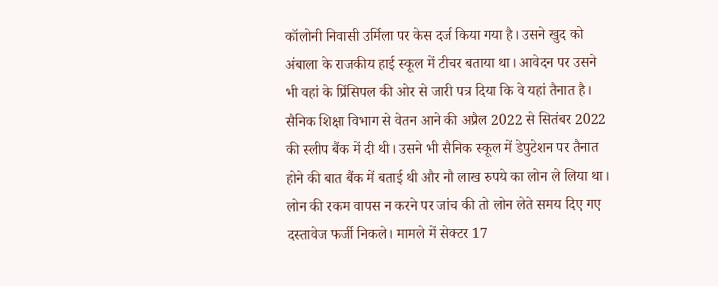कॉलोनी निवासी उर्मिला पर केस दर्ज किया गया है। उसने खुद को अंबाला के राजकीय हाई स्कूल में टीचर बताया था। आवेदन पर उसने भी वहां के प्रिंसिपल की ओर से जारी पत्र दिया कि वे यहां तैनात है। सैनिक शिक्षा विभाग से वेतन आने की अप्रैल 2022 से सितंबर 2022 की स्लीप बैंक में दी थी। उसने भी सैनिक स्कूल में डेपुटेशन पर तैनात होने की बात बैंक में बताई थी और नौ लाख रुपये का लोन ले लिया था। लोन की रकम वापस न करने पर जांच की तो लोन लेते समय दिए गए दस्तावेज फर्जी निकले। मामले में सेक्टर 17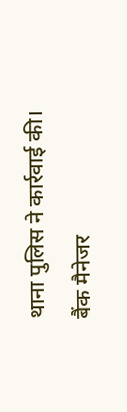थाना पुलिस ने कार्रवाई की।
बैंक मैनेजर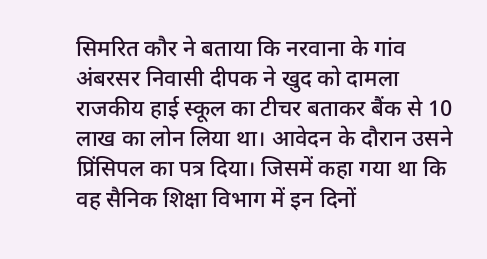सिमरित कौर ने बताया कि नरवाना के गांव अंबरसर निवासी दीपक ने खुद को दामला राजकीय हाई स्कूल का टीचर बताकर बैंक से 10 लाख का लोन लिया था। आवेदन के दौरान उसने प्रिंसिपल का पत्र दिया। जिसमें कहा गया था कि वह सैनिक शिक्षा विभाग में इन दिनों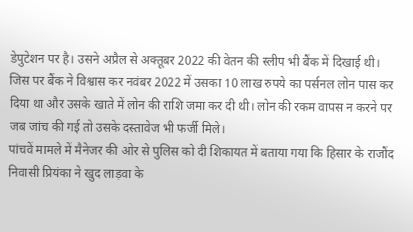डेपुटेशन पर है। उसने अप्रैल से अक्तूबर 2022 की वेतन की स्लीप भी बैंक में दिखाई थी। जिस पर बैंक ने विश्वास कर नवंबर 2022 में उसका 10 लाख रुपये का पर्सनल लोन पास कर दिया था और उसके खाते में लोन की राशि जमा कर दी थी। लोन की रकम वापस न करने पर जब जांच की गई तो उसके दस्तावेज भी फर्जी मिले।
पांचवें मामले में मैनेजर की ओर से पुलिस को दी शिकायत में बताया गया कि हिसार के राजौंद निवासी प्रियंका ने खुद लाड़वा के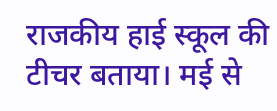राजकीय हाई स्कूल की टीचर बताया। मई से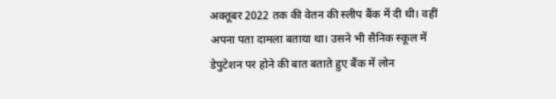अक्तूबर 2022 तक की वेतन की स्लीप बैंक में दी थी। वहीं अपना पता दामला बताया था। उसने भी सैनिक स्कूल में डेपुटेशन पर होने की बात बताते हुए बैंक में लोन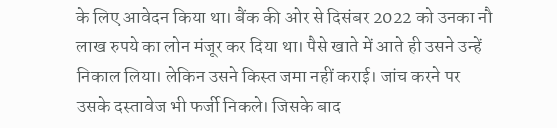के लिए आवेदन किया था। बैंक की ओर से दिसंबर 2022 को उनका नौ लाख रुपये का लोन मंजूर कर दिया था। पैसे खाते में आते ही उसने उन्हें निकाल लिया। लेकिन उसने किस्त जमा नहीं कराई। जांच करने पर उसके दस्तावेज भी फर्जी निकले। जिसके बाद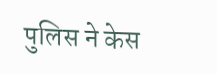पुलिस ने केस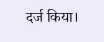दर्ज किया।